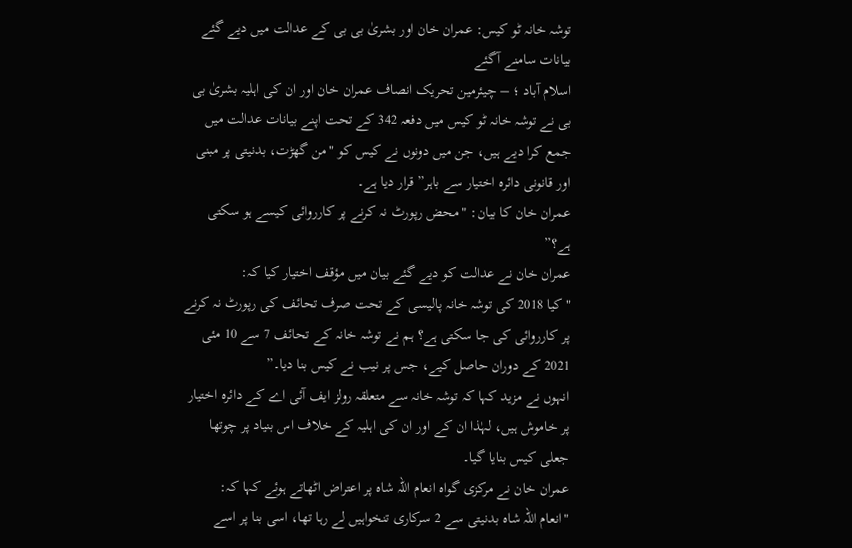توشہ خانہ ٹو کیس: عمران خان اور بشریٰ بی بی کے عدالت میں دیے گئے بیانات سامنے آگئے
اسلام آباد ؛ – چیئرمین تحریک انصاف عمران خان اور ان کی اہلیہ بشریٰ بی بی نے توشہ خانہ ٹو کیس میں دفعہ 342 کے تحت اپنے بیانات عدالت میں جمع کرا دیے ہیں، جن میں دونوں نے کیس کو "من گھڑت، بدنیتی پر مبنی اور قانونی دائرہ اختیار سے باہر” قرار دیا ہے۔
عمران خان کا بیان: "محض رپورٹ نہ کرنے پر کارروائی کیسے ہو سکتی ہے؟”
عمران خان نے عدالت کو دیے گئے بیان میں مؤقف اختیار کیا کہ:
"کیا 2018 کی توشہ خانہ پالیسی کے تحت صرف تحائف کی رپورٹ نہ کرنے پر کارروائی کی جا سکتی ہے؟ ہم نے توشہ خانہ کے تحائف 7 سے 10 مئی 2021 کے دوران حاصل کیے، جس پر نیب نے کیس بنا دیا۔”
انہوں نے مزید کہا کہ توشہ خانہ سے متعلقہ رولز ایف آئی اے کے دائرہ اختیار پر خاموش ہیں، لہٰذا ان کے اور ان کی اہلیہ کے خلاف اس بنیاد پر چوتھا جعلی کیس بنایا گیا۔
عمران خان نے مرکزی گواہ انعام اللہ شاہ پر اعتراض اٹھاتے ہوئے کہا کہ:
"انعام اللہ شاہ بدنیتی سے 2 سرکاری تنخواہیں لے رہا تھا، اسی بنا پر اسے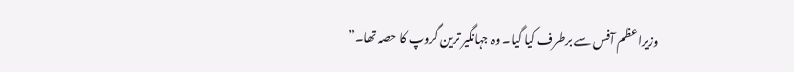وزیراعظم آفس سے برطرف کیا گیا۔ وہ جہانگیر ترین گروپ کا حصہ تھا۔”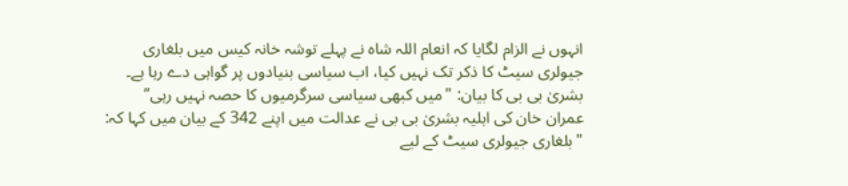انہوں نے الزام لگایا کہ انعام اللہ شاہ نے پہلے توشہ خانہ کیس میں بلغاری جیولری سیٹ کا ذکر تک نہیں کیا، اب سیاسی بنیادوں پر گواہی دے رہا ہے۔
بشریٰ بی بی کا بیان: "میں کبھی سیاسی سرگرمیوں کا حصہ نہیں رہی”
عمران خان کی اہلیہ بشریٰ بی بی نے عدالت میں اپنے 342 کے بیان میں کہا کہ:
"بلغاری جیولری سیٹ کے لیے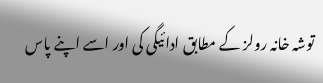توشہ خانہ رولز کے مطابق ادائیگی کی اور اسے اپنے پاس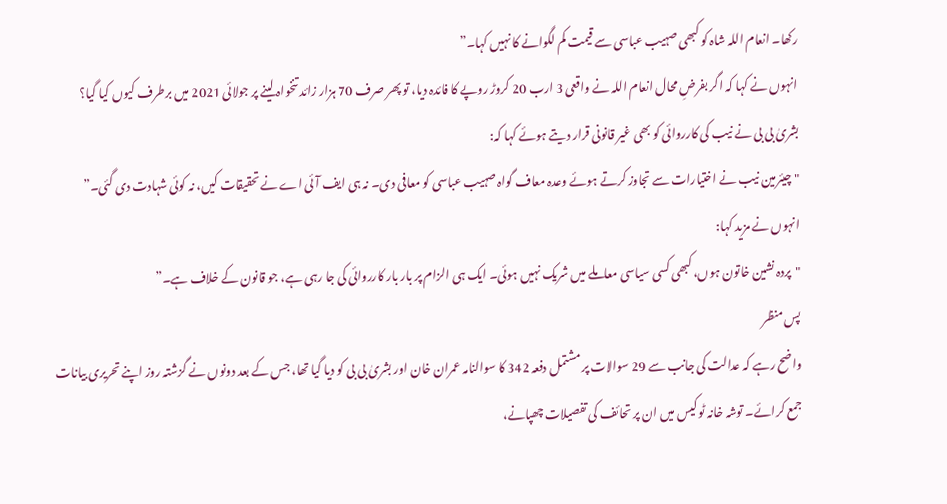رکھا۔ انعام اللہ شاہ کو کبھی صہیب عباسی سے قیمت کم لگوانے کا نہیں کہا۔”
انہوں نے کہا کہ اگر بفرضِ محال انعام اللہ نے واقعی 3 ارب 20 کروڑ روپے کا فائدہ دیا، تو پھر صرف 70 ہزار زائد تنخواہ لینے پر جولائی 2021 میں برطرف کیوں کیا گیا؟
بشریٰ بی بی نے نیب کی کارروائی کو بھی غیر قانونی قرار دیتے ہوئے کہا کہ:
"چیئرمین نیب نے اختیارات سے تجاوز کرتے ہوئے وعدہ معاف گواہ صہیب عباسی کو معافی دی۔ نہ ہی ایف آئی اے نے تحقیقات کیں، نہ کوئی شہادت دی گئی۔”
انہوں نے مزید کہا:
"پردہ نشین خاتون ہوں، کبھی کسی سیاسی معاملے میں شریک نہیں ہوئی۔ ایک ہی الزام پر بار بار کارروائی کی جا رہی ہے، جو قانون کے خلاف ہے۔”
پس منظر
واضح رہے کہ عدالت کی جانب سے 29 سوالات پر مشتمل دفعہ 342 کا سوالنامہ عمران خان اور بشریٰ بی بی کو دیا گیا تھا، جس کے بعد دونوں نے گزشتہ روز اپنے تحریری بیانات جمع کرائے۔ توشہ خانہ ٹو کیس میں ان پر تحائف کی تفصیلات چھپانے،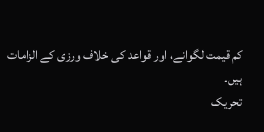کم قیمت لگوانے، اور قواعد کی خلاف ورزی کے الزامات ہیں۔
تحریک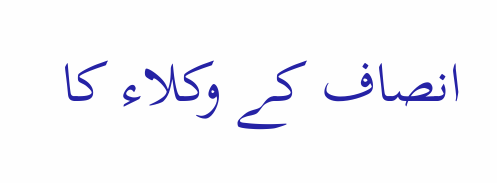انصاف کے وکلاء کا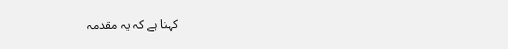کہنا ہے کہ یہ مقدمہ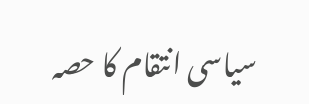سیاسی انتقام کا حصہ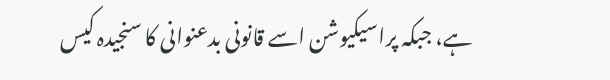ہے، جبکہ پراسیکیوشن اسے قانونی بدعنوانی کا سنجیدہ کیس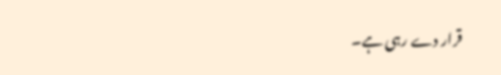قرار دے رہی ہے۔